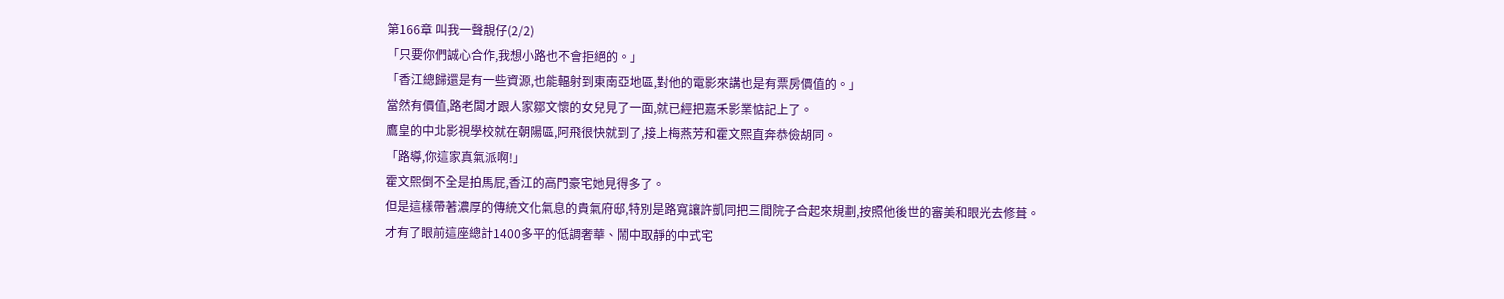第166章 叫我一聲靚仔(2/2)
「只要你們誠心合作,我想小路也不會拒絕的。」
「香江總歸還是有一些資源,也能輻射到東南亞地區,對他的電影來講也是有票房價值的。」
當然有價值,路老闆才跟人家鄒文懷的女兒見了一面,就已經把嘉禾影業惦記上了。
鷹皇的中北影視學校就在朝陽區,阿飛很快就到了,接上梅燕芳和霍文熙直奔恭儉胡同。
「路導,你這家真氣派啊!」
霍文熙倒不全是拍馬屁,香江的高門豪宅她見得多了。
但是這樣帶著濃厚的傳統文化氣息的貴氣府邸,特別是路寬讓許凱同把三間院子合起來規劃,按照他後世的審美和眼光去修葺。
才有了眼前這座總計1400多平的低調奢華、鬧中取靜的中式宅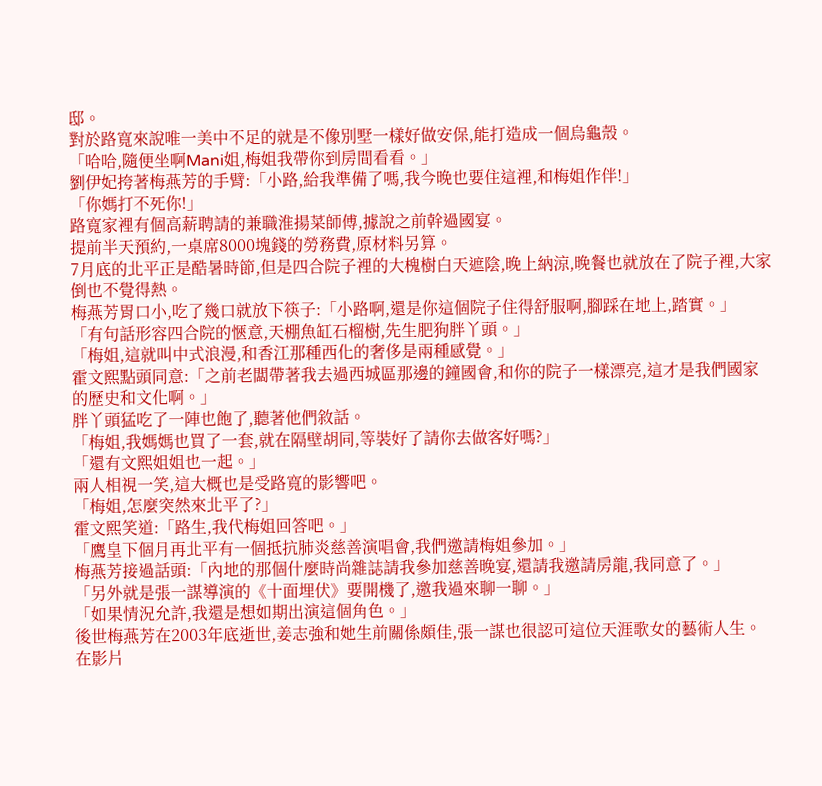邸。
對於路寬來說唯一美中不足的就是不像別墅一樣好做安保,能打造成一個烏龜殼。
「哈哈,隨便坐啊Mani姐,梅姐我帶你到房間看看。」
劉伊妃挎著梅燕芳的手臂:「小路,給我準備了嗎,我今晚也要住這裡,和梅姐作伴!」
「你媽打不死你!」
路寬家裡有個高薪聘請的兼職淮揚菜師傅,據說之前幹過國宴。
提前半天預約,一桌席8000塊錢的勞務費,原材料另算。
7月底的北平正是酷暑時節,但是四合院子裡的大槐樹白天遮陰,晚上納涼,晚餐也就放在了院子裡,大家倒也不覺得熱。
梅燕芳胃口小,吃了幾口就放下筷子:「小路啊,還是你這個院子住得舒服啊,腳踩在地上,踏實。」
「有句話形容四合院的愜意,天棚魚缸石榴樹,先生肥狗胖丫頭。」
「梅姐,這就叫中式浪漫,和香江那種西化的奢侈是兩種感覺。」
霍文熙點頭同意:「之前老闆帶著我去過西城區那邊的鐘國會,和你的院子一樣漂亮,這才是我們國家的歷史和文化啊。」
胖丫頭猛吃了一陣也飽了,聽著他們敘話。
「梅姐,我媽媽也買了一套,就在隔壁胡同,等裝好了請你去做客好嗎?」
「還有文熙姐姐也一起。」
兩人相視一笑,這大概也是受路寬的影響吧。
「梅姐,怎麼突然來北平了?」
霍文熙笑道:「路生,我代梅姐回答吧。」
「鷹皇下個月再北平有一個抵抗肺炎慈善演唱會,我們邀請梅姐參加。」
梅燕芳接過話頭:「內地的那個什麼時尚雜誌請我參加慈善晚宴,還請我邀請房龍,我同意了。」
「另外就是張一謀導演的《十面埋伏》要開機了,邀我過來聊一聊。」
「如果情況允許,我還是想如期出演這個角色。」
後世梅燕芳在2003年底逝世,姜志強和她生前關係頗佳,張一謀也很認可這位天涯歌女的藝術人生。
在影片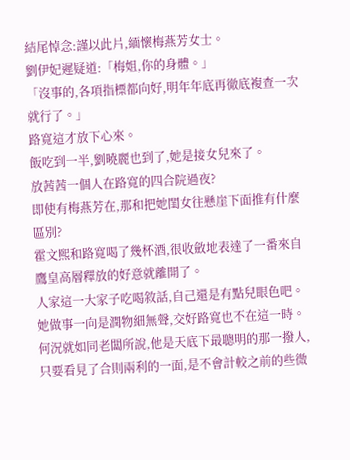結尾悼念:謹以此片,緬懷梅燕芳女士。
劉伊妃遲疑道:「梅姐,你的身體。」
「沒事的,各項指標都向好,明年年底再徹底複查一次就行了。」
路寬這才放下心來。
飯吃到一半,劉曉麗也到了,她是接女兒來了。
放茜茜一個人在路寬的四合院過夜?
即使有梅燕芳在,那和把她閨女往懸崖下面推有什麼區別?
霍文熙和路寬喝了幾杯酒,很收斂地表達了一番來自鷹皇高層釋放的好意就離開了。
人家這一大家子吃喝敘話,自己還是有點兒眼色吧。
她做事一向是潤物細無聲,交好路寬也不在這一時。
何況就如同老闆所說,他是天底下最聰明的那一撥人,只要看見了合則兩利的一面,是不會計較之前的些微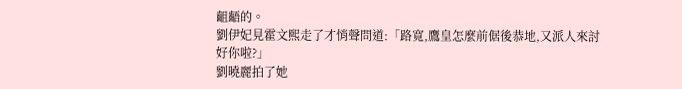齟齬的。
劉伊妃見霍文熙走了才悄聲問道:「路寬,鷹皇怎麼前倨後恭地,又派人來討好你啦?」
劉曉麗拍了她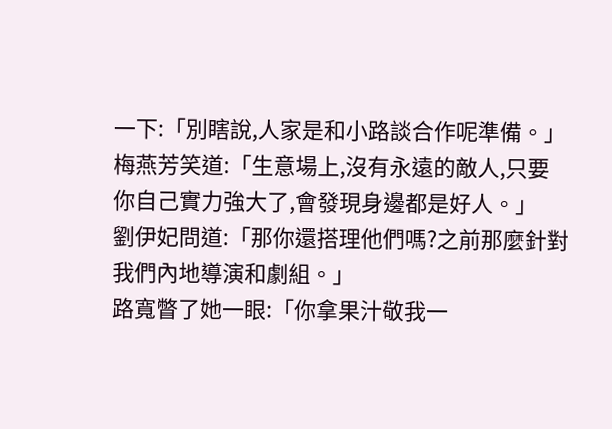一下:「別瞎說,人家是和小路談合作呢準備。」
梅燕芳笑道:「生意場上,沒有永遠的敵人,只要你自己實力強大了,會發現身邊都是好人。」
劉伊妃問道:「那你還搭理他們嗎?之前那麼針對我們內地導演和劇組。」
路寬瞥了她一眼:「你拿果汁敬我一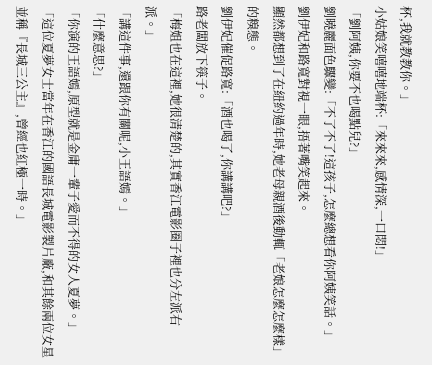杯,我就教教你。」
小姑娘笑嘻嘻地端杯:「來來來,感情深,一口悶!」
「劉阿姨,你要不也喝點兒?」
劉曉麗面色驟變:「不了不了!這孩子,怎麼總想看你阿姨笑話。」
劉伊妃和路寬對視一眼,捂著嘴笑起來。
顯然都想到了在紐約過年時,她老母親酒後動輒「老娘怎麼怎麼樣」的糗態。
劉伊妃催促路寬:「酒也喝了,你講講吧?」
路老闆放下筷子。
「梅姐也在這裡,她很清楚的,其實香江電影圈子裡也分左派右派。」
「講這件事,還跟你有關呢,小王語嫣。」
「什麼意思?」
「你演的王語嫣,原型就是金庸一輩子愛而不得的女人夏夢。」
「這位夏夢女士當年在香江的國語長城電影製片廠,和其餘兩位女星並稱『長城三公主』,曾經也紅極一時。」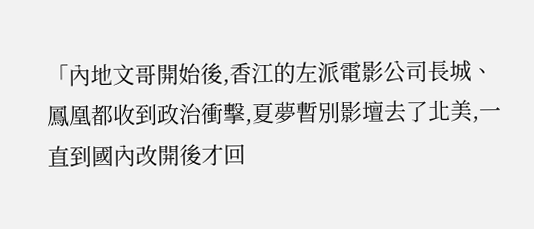「內地文哥開始後,香江的左派電影公司長城、鳳凰都收到政治衝擊,夏夢暫別影壇去了北美,一直到國內改開後才回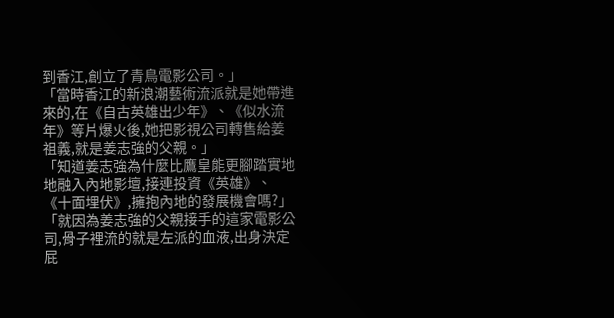到香江,創立了青鳥電影公司。」
「當時香江的新浪潮藝術流派就是她帶進來的,在《自古英雄出少年》、《似水流年》等片爆火後,她把影視公司轉售給姜祖義,就是姜志強的父親。」
「知道姜志強為什麼比鷹皇能更腳踏實地地融入內地影壇,接連投資《英雄》、《十面埋伏》,擁抱內地的發展機會嗎?」
「就因為姜志強的父親接手的這家電影公司,骨子裡流的就是左派的血液,出身決定屁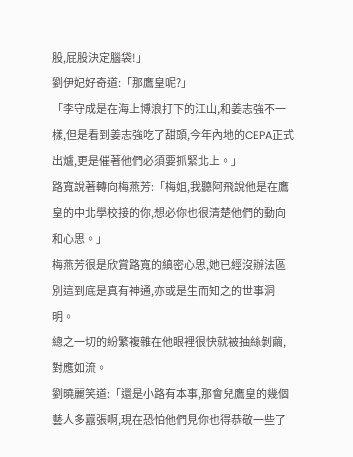股,屁股決定腦袋!」
劉伊妃好奇道:「那鷹皇呢?」
「李守成是在海上博浪打下的江山,和姜志強不一樣,但是看到姜志強吃了甜頭,今年內地的CEPA正式出爐,更是催著他們必須要抓緊北上。」
路寬說著轉向梅燕芳:「梅姐,我聽阿飛說他是在鷹皇的中北學校接的你,想必你也很清楚他們的動向和心思。」
梅燕芳很是欣賞路寬的縝密心思,她已經沒辦法區別這到底是真有神通,亦或是生而知之的世事洞明。
總之一切的紛繁複雜在他眼裡很快就被抽絲剝繭,對應如流。
劉曉麗笑道:「還是小路有本事,那會兒鷹皇的幾個藝人多囂張啊,現在恐怕他們見你也得恭敬一些了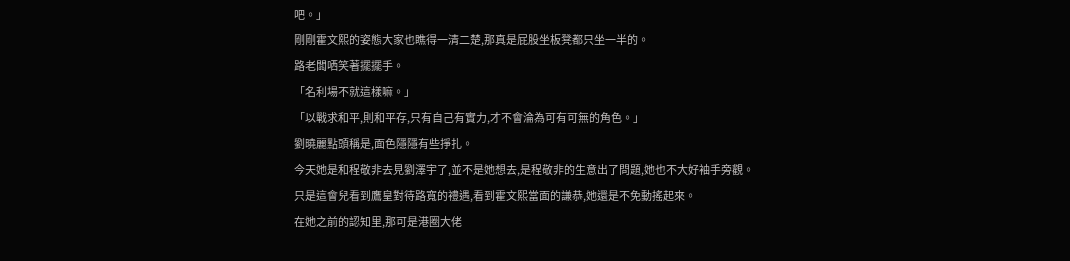吧。」
剛剛霍文熙的姿態大家也瞧得一清二楚,那真是屁股坐板凳都只坐一半的。
路老闆哂笑著擺擺手。
「名利場不就這樣嘛。」
「以戰求和平,則和平存,只有自己有實力,才不會淪為可有可無的角色。」
劉曉麗點頭稱是,面色隱隱有些掙扎。
今天她是和程敬非去見劉澤宇了,並不是她想去,是程敬非的生意出了問題,她也不大好袖手旁觀。
只是這會兒看到鷹皇對待路寬的禮遇,看到霍文熙當面的謙恭,她還是不免動搖起來。
在她之前的認知里,那可是港圈大佬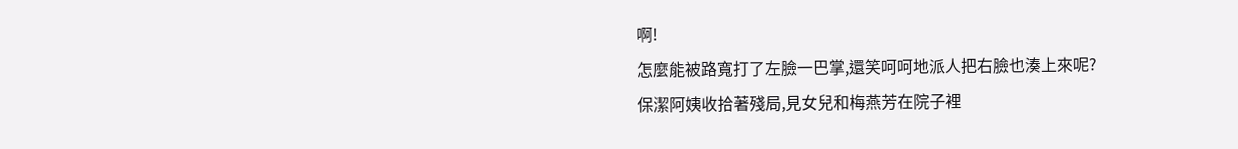啊!
怎麼能被路寬打了左臉一巴掌,還笑呵呵地派人把右臉也湊上來呢?
保潔阿姨收拾著殘局,見女兒和梅燕芳在院子裡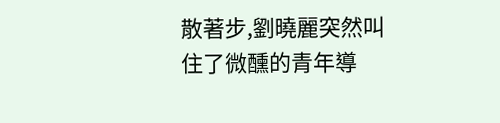散著步,劉曉麗突然叫住了微醺的青年導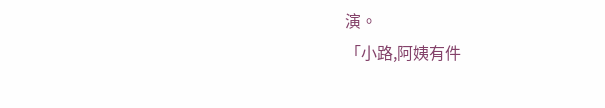演。
「小路,阿姨有件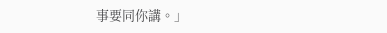事要同你講。」